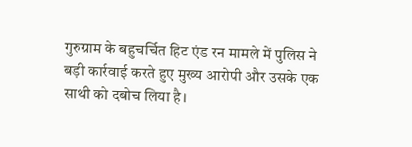गुरुग्राम के बहुचर्चित हिट एंड रन मामले में पुलिस ने बड़ी कार्रवाई करते हुए मुख्य आरोपी और उसके एक साथी को दबोच लिया है।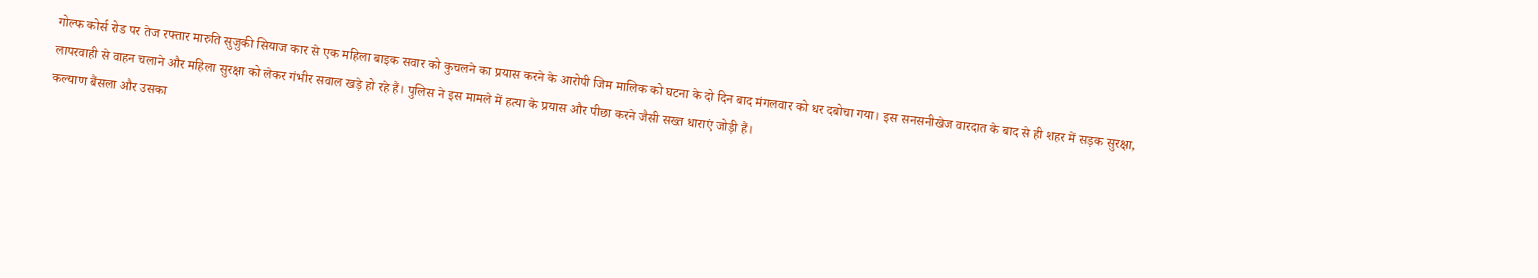गोल्फ कोर्स रोड पर तेज रफ्तार मारुति सुजुकी सियाज कार से एक महिला बाइक सवार को कुचलने का प्रयास करने के आरोपी जिम मालिक को घटना के दो दिन बाद मंगलवार को धर दबोचा गया। इस सनसनीखेज वारदात के बाद से ही शहर में सड़क सुरक्षा, लापरवाही से वाहन चलाने और महिला सुरक्षा को लेकर गंभीर सवाल खड़े हो रहे हैं। पुलिस ने इस मामले में हत्या के प्रयास और पीछा करने जैसी सख्त धाराएं जोड़ी हैं।
कल्याण बैंसला और उसका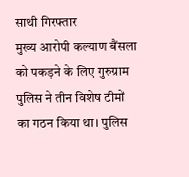साथी गिरफ्तार
मुख्य आरोपी कल्याण बैंसला को पकड़ने के लिए गुरुग्राम पुलिस ने तीन विशेष टीमों का गठन किया था। पुलिस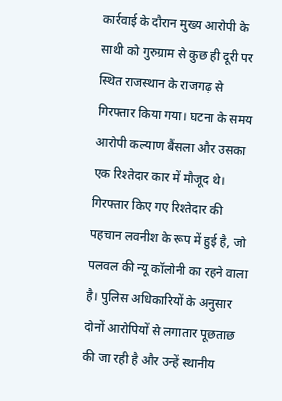कार्रवाई के दौरान मुख्य आरोपी के साथी को गुरुग्राम से कुछ ही दूरी पर स्थित राजस्थान के राजगढ़ से गिरफ्तार किया गया। घटना के समय आरोपी कल्याण बैंसला और उसका एक रिश्तेदार कार में मौजूद थे। गिरफ्तार किए गए रिश्तेदार की पहचान लवनीश के रूप में हुई है, जो पलवल की न्यू कॉलोनी का रहने वाला है। पुलिस अधिकारियों के अनुसार दोनों आरोपियों से लगातार पूछताछ की जा रही है और उन्हें स्थानीय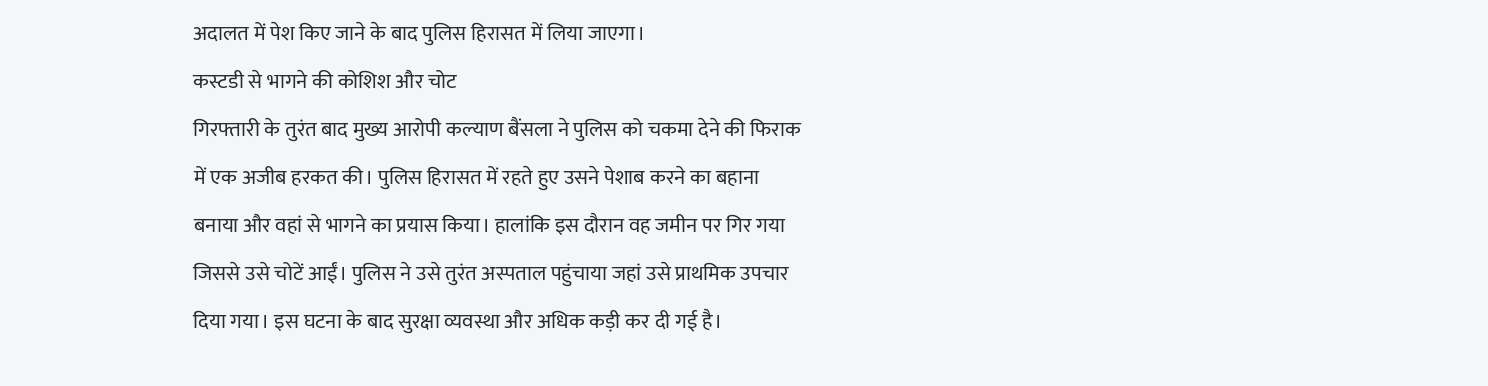अदालत में पेश किए जाने के बाद पुलिस हिरासत में लिया जाएगा।
कस्टडी से भागने की कोशिश और चोट
गिरफ्तारी के तुरंत बाद मुख्य आरोपी कल्याण बैंसला ने पुलिस को चकमा देने की फिराक में एक अजीब हरकत की। पुलिस हिरासत में रहते हुए उसने पेशाब करने का बहाना बनाया और वहां से भागने का प्रयास किया। हालांकि इस दौरान वह जमीन पर गिर गया जिससे उसे चोटें आईं। पुलिस ने उसे तुरंत अस्पताल पहुंचाया जहां उसे प्राथमिक उपचार दिया गया। इस घटना के बाद सुरक्षा व्यवस्था और अधिक कड़ी कर दी गई है।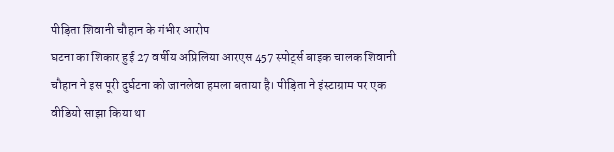पीड़िता शिवानी चौहान के गंभीर आरोप
घटना का शिकार हुई 27 वर्षीय अप्रिलिया आरएस 457 स्पोर्ट्स बाइक चालक शिवानी चौहान ने इस पूरी दुर्घटना को जानलेवा हमला बताया है। पीड़िता ने इंस्टाग्राम पर एक वीडियो साझा किया था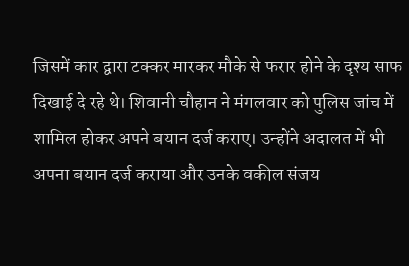जिसमें कार द्वारा टक्कर मारकर मौके से फरार होने के दृश्य साफ दिखाई दे रहे थे। शिवानी चौहान ने मंगलवार को पुलिस जांच में शामिल होकर अपने बयान दर्ज कराए। उन्होंने अदालत में भी अपना बयान दर्ज कराया और उनके वकील संजय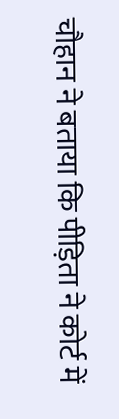चौहान ने बताया कि पीड़िता ने कोर्ट में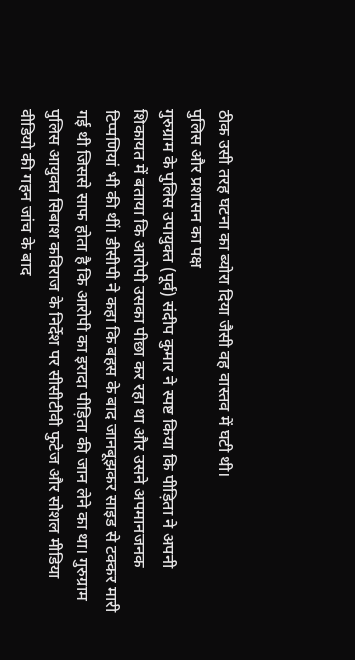ठीक उसी तरह घटना का ब्योरा दिया जैसी वह वास्तव में घटी थी।
पुलिस और प्रशासन का पक्ष
गुरुग्राम के पुलिस उपायुक्त (पूर्व) संदीप कुमार ने स्पष्ट किया कि पीड़िता ने अपनी शिकायत में बताया कि आरोपी उसका पीछा कर रहा था और उसने अपमानजनक टिप्पणियां भी की थीं। डीसीपी ने कहा कि बहस के बाद जानबूझकर साइड से टक्कर मारी गई थी जिससे साफ होता है कि आरोपी का इरादा पीड़िता की जान लेने का था। गुरुग्राम पुलिस आयुक्त सिबाश कविराज के निर्देश पर सीसीटीवी फुटेज और सोशल मीडिया वीडियो की गहन जांच के बाद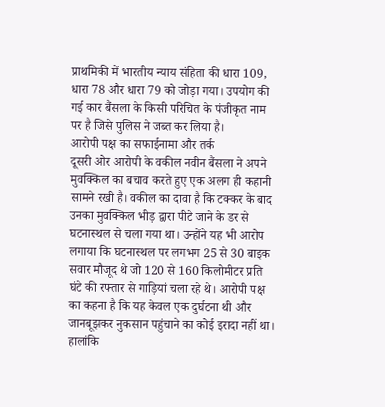प्राथमिकी में भारतीय न्याय संहिता की धारा 109, धारा 78 और धारा 79 को जोड़ा गया। उपयोग की गई कार बैंसला के किसी परिचित के पंजीकृत नाम पर है जिसे पुलिस ने जब्त कर लिया है।
आरोपी पक्ष का सफाईनामा और तर्क
दूसरी ओर आरोपी के वकील नवीन बैंसला ने अपने मुवक्किल का बचाव करते हुए एक अलग ही कहानी सामने रखी है। वकील का दावा है कि टक्कर के बाद उनका मुवक्किल भीड़ द्वारा पीटे जाने के डर से घटनास्थल से चला गया था। उन्होंने यह भी आरोप लगाया कि घटनास्थल पर लगभग 25 से 30 बाइक सवार मौजूद थे जो 120 से 160 किलोमीटर प्रति घंटे की रफ्तार से गाड़ियां चला रहे थे। आरोपी पक्ष का कहना है कि यह केवल एक दुर्घटना थी और जानबूझकर नुकसान पहुंचाने का कोई इरादा नहीं था। हालांकि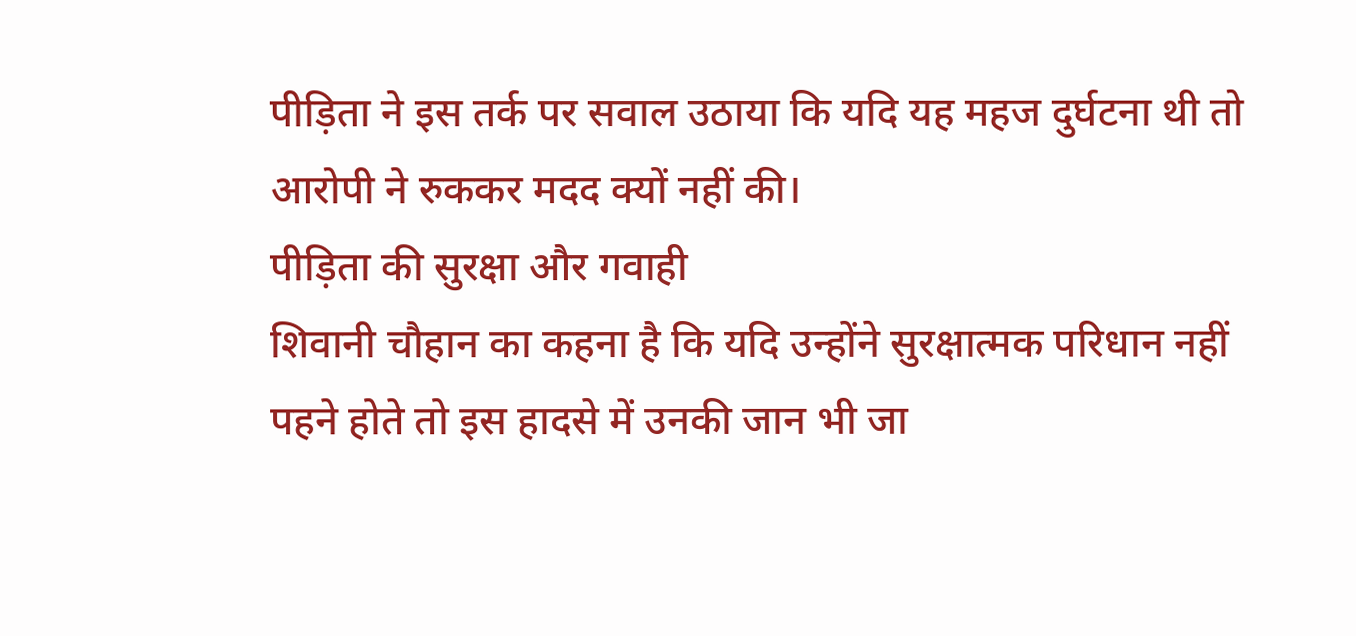पीड़िता ने इस तर्क पर सवाल उठाया कि यदि यह महज दुर्घटना थी तो आरोपी ने रुककर मदद क्यों नहीं की।
पीड़िता की सुरक्षा और गवाही
शिवानी चौहान का कहना है कि यदि उन्होंने सुरक्षात्मक परिधान नहीं पहने होते तो इस हादसे में उनकी जान भी जा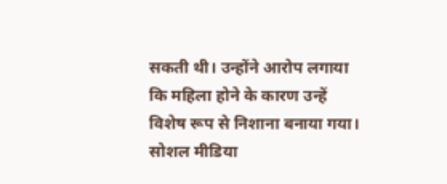सकती थी। उन्होंने आरोप लगाया कि महिला होने के कारण उन्हें विशेष रूप से निशाना बनाया गया। सोशल मीडिया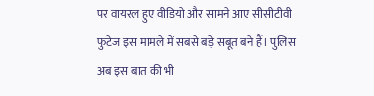पर वायरल हुए वीडियो और सामने आए सीसीटीवी फुटेज इस मामले में सबसे बड़े सबूत बने हैं। पुलिस अब इस बात की भी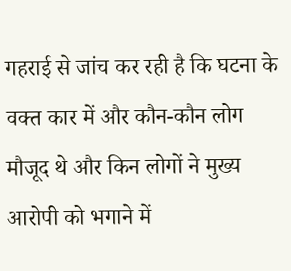गहराई से जांच कर रही है कि घटना के वक्त कार में और कौन-कौन लोग मौजूद थे और किन लोगों ने मुख्य आरोपी को भगाने में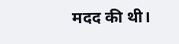मदद की थी।